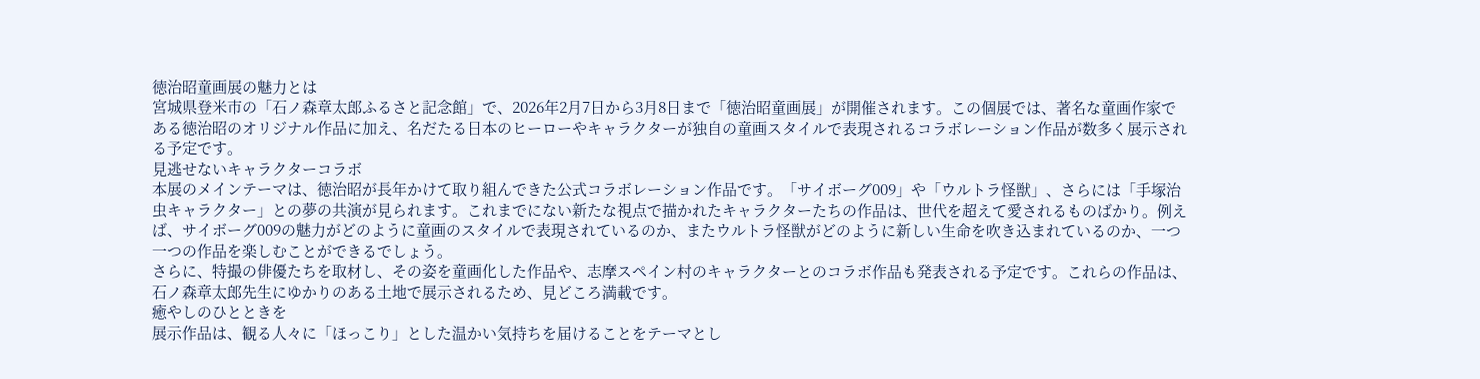徳治昭童画展の魅力とは
宮城県登米市の「石ノ森章太郎ふるさと記念館」で、2026年2月7日から3月8日まで「徳治昭童画展」が開催されます。この個展では、著名な童画作家である徳治昭のオリジナル作品に加え、名だたる日本のヒーローやキャラクターが独自の童画スタイルで表現されるコラボレーション作品が数多く展示される予定です。
見逃せないキャラクターコラボ
本展のメインテーマは、徳治昭が長年かけて取り組んできた公式コラボレーション作品です。「サイボーグ009」や「ウルトラ怪獣」、さらには「手塚治虫キャラクター」との夢の共演が見られます。これまでにない新たな視点で描かれたキャラクターたちの作品は、世代を超えて愛されるものばかり。例えば、サイボーグ009の魅力がどのように童画のスタイルで表現されているのか、またウルトラ怪獣がどのように新しい生命を吹き込まれているのか、一つ一つの作品を楽しむことができるでしょう。
さらに、特撮の俳優たちを取材し、その姿を童画化した作品や、志摩スペイン村のキャラクターとのコラボ作品も発表される予定です。これらの作品は、石ノ森章太郎先生にゆかりのある土地で展示されるため、見どころ満載です。
癒やしのひとときを
展示作品は、観る人々に「ほっこり」とした温かい気持ちを届けることをテーマとし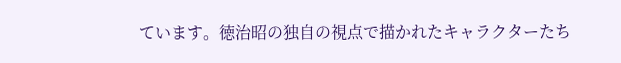ています。徳治昭の独自の視点で描かれたキャラクターたち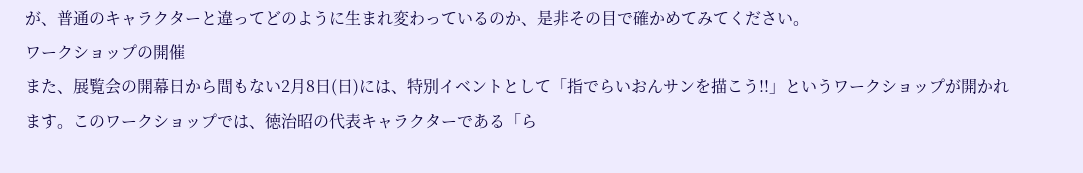が、普通のキャラクターと違ってどのように生まれ変わっているのか、是非その目で確かめてみてください。
ワークショップの開催
また、展覧会の開幕日から間もない2月8日(日)には、特別イベントとして「指でらいおんサンを描こう!!」というワークショップが開かれます。このワークショップでは、徳治昭の代表キャラクターである「ら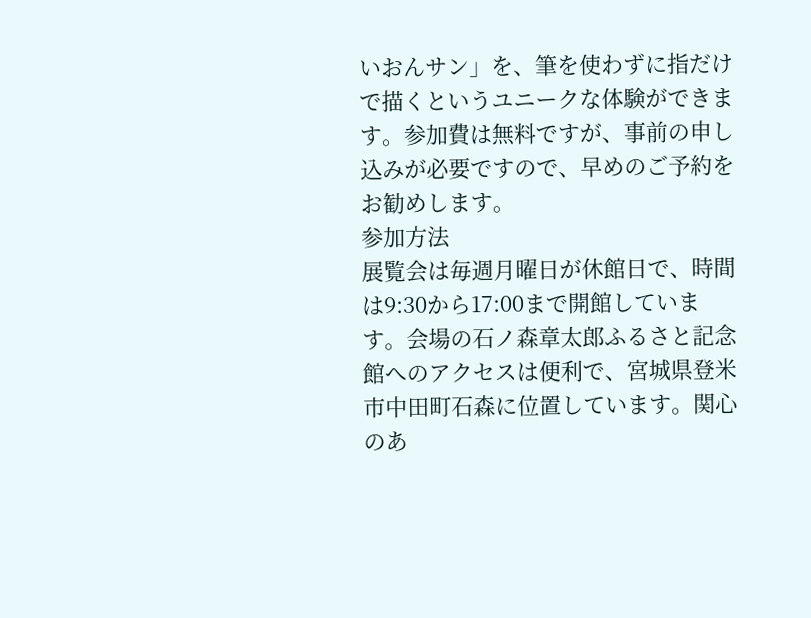いおんサン」を、筆を使わずに指だけで描くというユニークな体験ができます。参加費は無料ですが、事前の申し込みが必要ですので、早めのご予約をお勧めします。
参加方法
展覧会は毎週月曜日が休館日で、時間は9:30から17:00まで開館しています。会場の石ノ森章太郎ふるさと記念館へのアクセスは便利で、宮城県登米市中田町石森に位置しています。関心のあ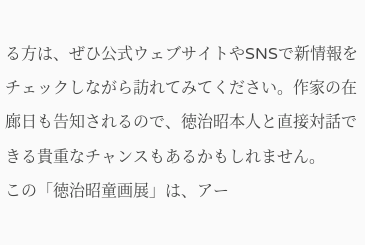る方は、ぜひ公式ウェブサイトやSNSで新情報をチェックしながら訪れてみてください。作家の在廊日も告知されるので、徳治昭本人と直接対話できる貴重なチャンスもあるかもしれません。
この「徳治昭童画展」は、アー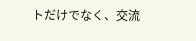トだけでなく、交流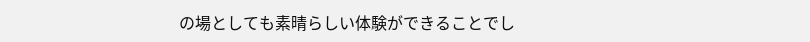の場としても素晴らしい体験ができることでし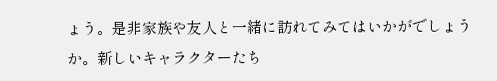ょう。是非家族や友人と一緒に訪れてみてはいかがでしょうか。新しいキャラクターたち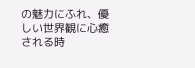の魅力にふれ、優しい世界観に心癒される時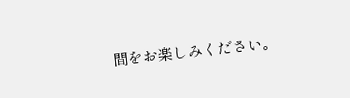間をお楽しみください。